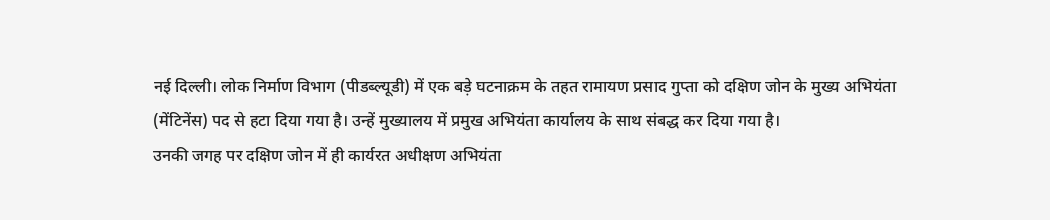नई दिल्ली। लोक निर्माण विभाग (पीडब्ल्यूडी) में एक बड़े घटनाक्रम के तहत रामायण प्रसाद गुप्ता को दक्षिण जोन के मुख्य अभियंता (मेंटिनेंस) पद से हटा दिया गया है। उन्हें मुख्यालय में प्रमुख अभियंता कार्यालय के साथ संबद्ध कर दिया गया है।
उनकी जगह पर दक्षिण जोन में ही कार्यरत अधीक्षण अभियंता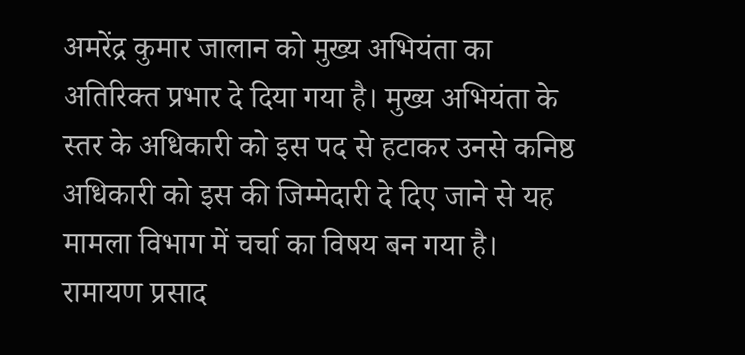अमरेंद्र कुमार जालान को मुख्य अभियंता का अतिरिक्त प्रभार दे दिया गया है। मुख्य अभियंता के स्तर के अधिकारी को इस पद से हटाकर उनसे कनिष्ठ अधिकारी को इस की जिम्मेदारी दे दिए जाने से यह मामला विभाग में चर्चा का विषय बन गया है।
रामायण प्रसाद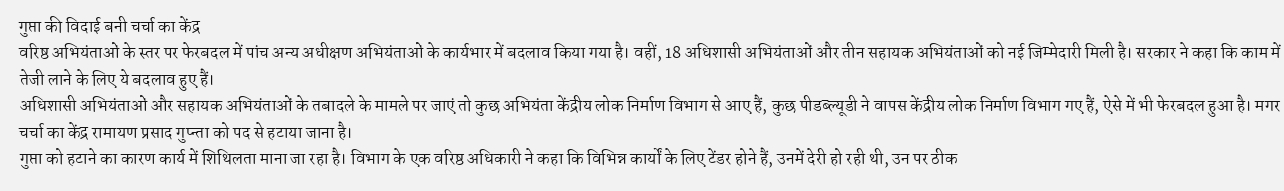गुप्ता की विदाई बनी चर्चा का केंद्र
वरिष्ठ अभियंताओं के स्तर पर फेरबदल में पांच अन्य अधीक्षण अभियंताओं के कार्यभार में बदलाव किया गया है। वहीं, 18 अधिशासी अभियंताओं और तीन सहायक अभियंताओं को नई जिम्मेदारी मिली है। सरकार ने कहा कि काम में तेजी लाने के लिए ये बदलाव हुए हैं।
अधिशासी अभियंताओं और सहायक अभियंताओं के तबादले के मामले पर जाएं तो कुछ अभियंता केंद्रीय लोक निर्माण विभाग से आए हैं, कुछ पीडब्ल्यूडी ने वापस केंद्रीय लोक निर्माण विभाग गए हैं, ऐसे में भी फेरबदल हुआ है। मगर चर्चा का केंद्र रामायण प्रसाद गुप्न्ता को पद से हटाया जाना है।
गुप्ता को हटाने का कारण कार्य में शिथिलता माना जा रहा है। विभाग के एक वरिष्ठ अधिकारी ने कहा कि विभिन्न कार्यों के लिए टेंडर होने हैं, उनमें देरी हो रही थी, उन पर ठीक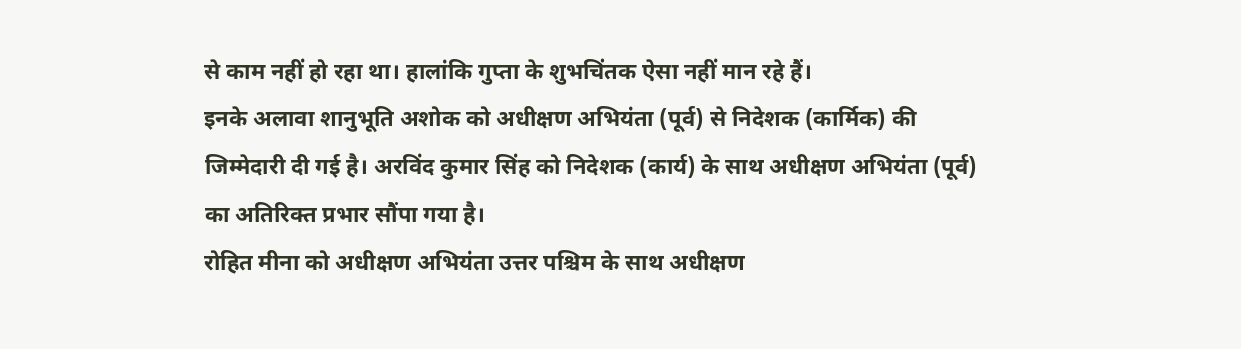से काम नहीं हो रहा था। हालांकि गुप्ता के शुभचिंतक ऐसा नहीं मान रहे हैं।
इनके अलावा शानुभूति अशोक को अधीक्षण अभियंता (पूर्व) से निदेशक (कार्मिक) की जिम्मेदारी दी गई है। अरविंद कुमार सिंह को निदेशक (कार्य) के साथ अधीक्षण अभियंता (पूर्व) का अतिरिक्त प्रभार सौंपा गया है।
रोहित मीना को अधीक्षण अभियंता उत्तर पश्चिम के साथ अधीक्षण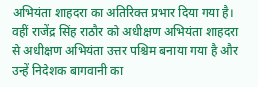अभियंता शाहदरा का अतिरिक्त प्रभार दिया गया है। वहीं राजेंद्र सिंह राठौर को अधीक्षण अभियंता शाहदरा से अधीक्षण अभियंता उत्तर पश्चिम बनाया गया है और उन्हें निदेशक बागवानी का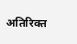अतिरिक्त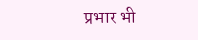प्रभार भी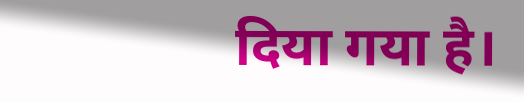दिया गया है।